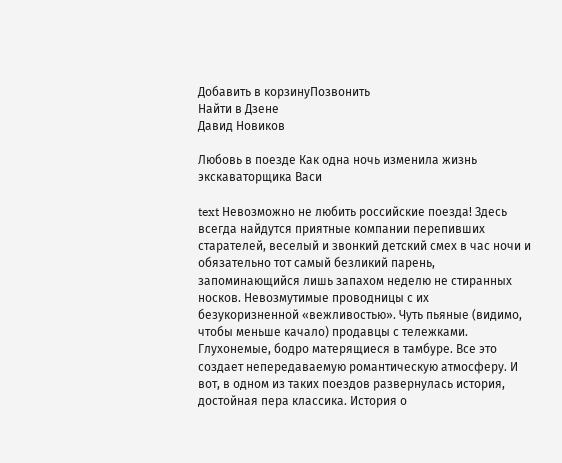Добавить в корзинуПозвонить
Найти в Дзене
Давид Новиков

Любовь в поезде Как одна ночь изменила жизнь экскаваторщика Васи

text Невозможно не любить российские поезда! Здесь всегда найдутся приятные компании перепивших старателей, веселый и звонкий детский смех в час ночи и обязательно тот самый безликий парень, запоминающийся лишь запахом неделю не стиранных носков. Невозмутимые проводницы с их безукоризненной «вежливостью». Чуть пьяные (видимо, чтобы меньше качало) продавцы с тележками. Глухонемые, бодро матерящиеся в тамбуре. Все это создает непередаваемую романтическую атмосферу. И вот, в одном из таких поездов развернулась история, достойная пера классика. История о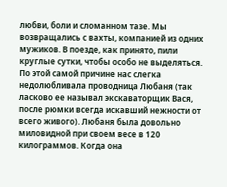любви, боли и сломанном тазе. Мы возвращались с вахты, компанией из одних мужиков. В поезде, как принято, пили круглые сутки, чтобы особо не выделяться. По этой самой причине нас слегка недолюбливала проводница Любаня (так ласково ее называл экскаваторщик Вася, после рюмки всегда искавший нежности от всего живого). Любаня была довольно миловидной при своем весе в 120 килограммов. Когда она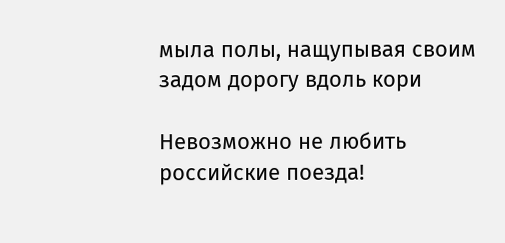мыла полы, нащупывая своим задом дорогу вдоль кори

Невозможно не любить российские поезда!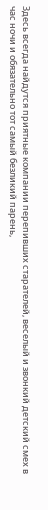Здесь всегда найдутся приятные компании перепивших старателей, веселый и звонкий детский смех в час ночи и обязательно тот самый безликий парень,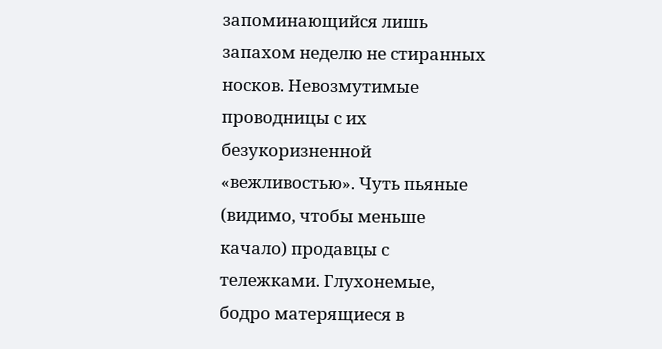запоминающийся лишь запахом неделю не стиранных носков. Невозмутимые проводницы с их безукоризненной «вежливостью». Чуть пьяные (видимо, чтобы меньше качало) продавцы с тележками. Глухонемые, бодро матерящиеся в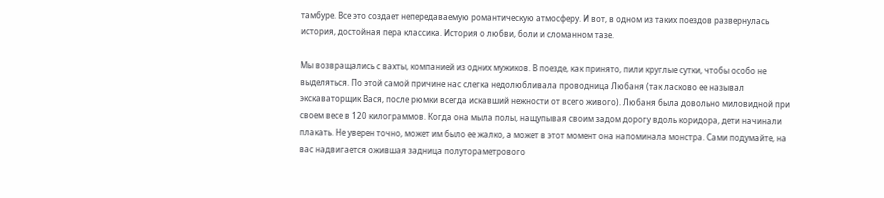тамбуре. Все это создает непередаваемую романтическую атмосферу. И вот, в одном из таких поездов развернулась история, достойная пера классика. История о любви, боли и сломанном тазе.

Мы возвращались с вахты, компанией из одних мужиков. В поезде, как принято, пили круглые сутки, чтобы особо не выделяться. По этой самой причине нас слегка недолюбливала проводница Любаня (так ласково ее называл экскаваторщик Вася, после рюмки всегда искавший нежности от всего живого). Любаня была довольно миловидной при своем весе в 120 килограммов. Когда она мыла полы, нащупывая своим задом дорогу вдоль коридора, дети начинали плакать. Не уверен точно, может им было ее жалко, а может в этот момент она напоминала монстра. Сами подумайте, на вас надвигается ожившая задница полутораметрового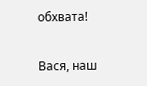обхвата!

Вася, наш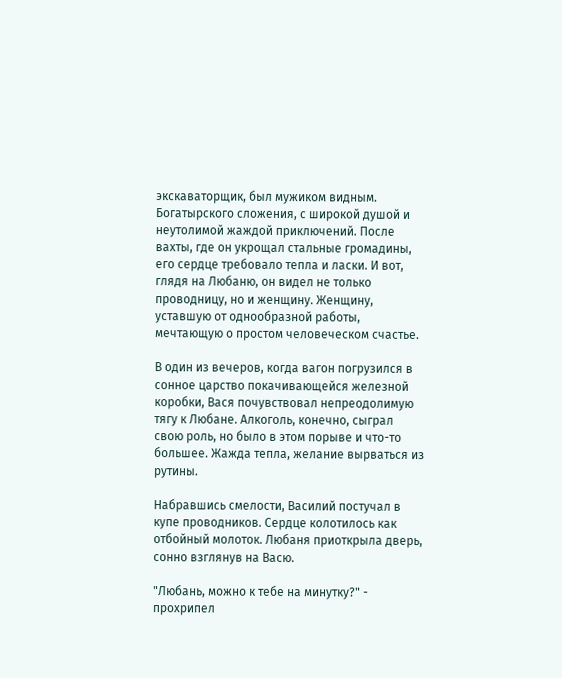экскаваторщик, был мужиком видным. Богатырского сложения, с широкой душой и неутолимой жаждой приключений. После вахты, где он укрощал стальные громадины, его сердце требовало тепла и ласки. И вот, глядя на Любаню, он видел не только проводницу, но и женщину. Женщину, уставшую от однообразной работы, мечтающую о простом человеческом счастье.

В один из вечеров, когда вагон погрузился в сонное царство покачивающейся железной коробки, Вася почувствовал непреодолимую тягу к Любане. Алкоголь, конечно, сыграл свою роль, но было в этом порыве и что-то большее. Жажда тепла, желание вырваться из рутины.

Набравшись смелости, Василий постучал в купе проводников. Сердце колотилось как отбойный молоток. Любаня приоткрыла дверь, сонно взглянув на Васю.

"Любань, можно к тебе на минутку?" - прохрипел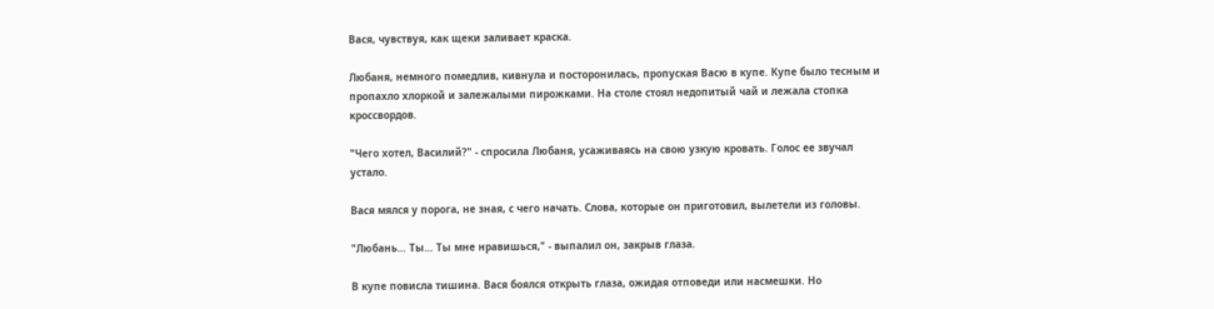Вася, чувствуя, как щеки заливает краска.

Любаня, немного помедлив, кивнула и посторонилась, пропуская Васю в купе. Купе было тесным и пропахло хлоркой и залежалыми пирожками. На столе стоял недопитый чай и лежала стопка кроссвордов.

"Чего хотел, Василий?" - спросила Любаня, усаживаясь на свою узкую кровать. Голос ее звучал устало.

Вася мялся у порога, не зная, с чего начать. Слова, которые он приготовил, вылетели из головы.

"Любань… Ты… Ты мне нравишься," - выпалил он, закрыв глаза.

В купе повисла тишина. Вася боялся открыть глаза, ожидая отповеди или насмешки. Но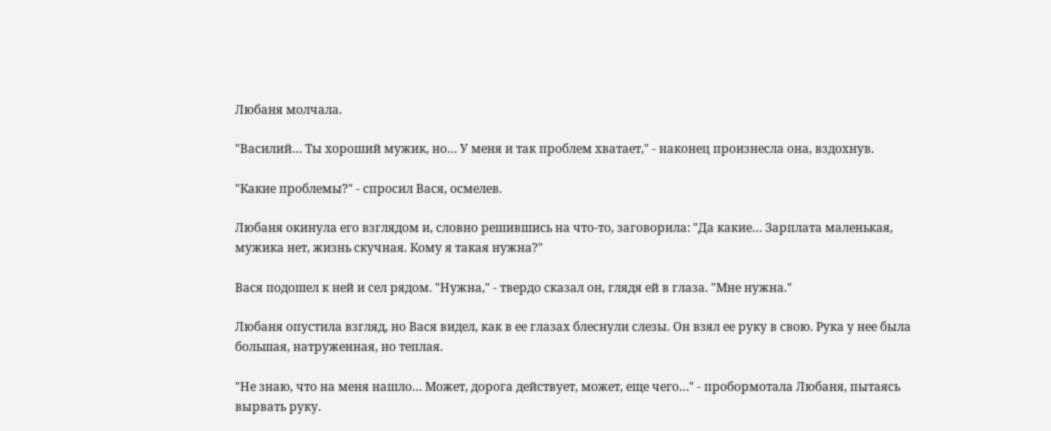Любаня молчала.

"Василий… Ты хороший мужик, но… У меня и так проблем хватает," - наконец произнесла она, вздохнув.

"Какие проблемы?" - спросил Вася, осмелев.

Любаня окинула его взглядом и, словно решившись на что-то, заговорила: "Да какие… Зарплата маленькая, мужика нет, жизнь скучная. Кому я такая нужна?"

Вася подошел к ней и сел рядом. "Нужна," - твердо сказал он, глядя ей в глаза. "Мне нужна."

Любаня опустила взгляд, но Вася видел, как в ее глазах блеснули слезы. Он взял ее руку в свою. Рука у нее была большая, натруженная, но теплая.

"Не знаю, что на меня нашло… Может, дорога действует, может, еще чего…" - пробормотала Любаня, пытаясь вырвать руку.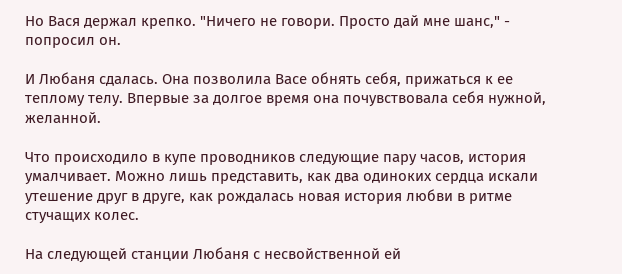Но Вася держал крепко. "Ничего не говори. Просто дай мне шанс," - попросил он.

И Любаня сдалась. Она позволила Васе обнять себя, прижаться к ее теплому телу. Впервые за долгое время она почувствовала себя нужной, желанной.

Что происходило в купе проводников следующие пару часов, история умалчивает. Можно лишь представить, как два одиноких сердца искали утешение друг в друге, как рождалась новая история любви в ритме стучащих колес.

На следующей станции Любаня с несвойственной ей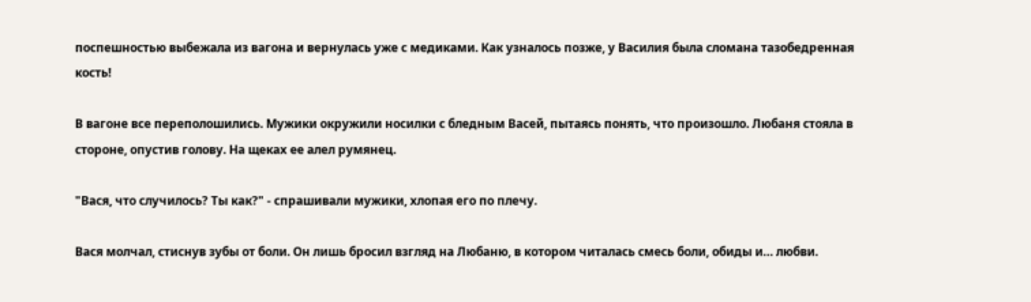поспешностью выбежала из вагона и вернулась уже с медиками. Как узналось позже, у Василия была сломана тазобедренная кость!

В вагоне все переполошились. Мужики окружили носилки с бледным Васей, пытаясь понять, что произошло. Любаня стояла в стороне, опустив голову. На щеках ее алел румянец.

"Вася, что случилось? Ты как?" - спрашивали мужики, хлопая его по плечу.

Вася молчал, стиснув зубы от боли. Он лишь бросил взгляд на Любаню, в котором читалась смесь боли, обиды и… любви.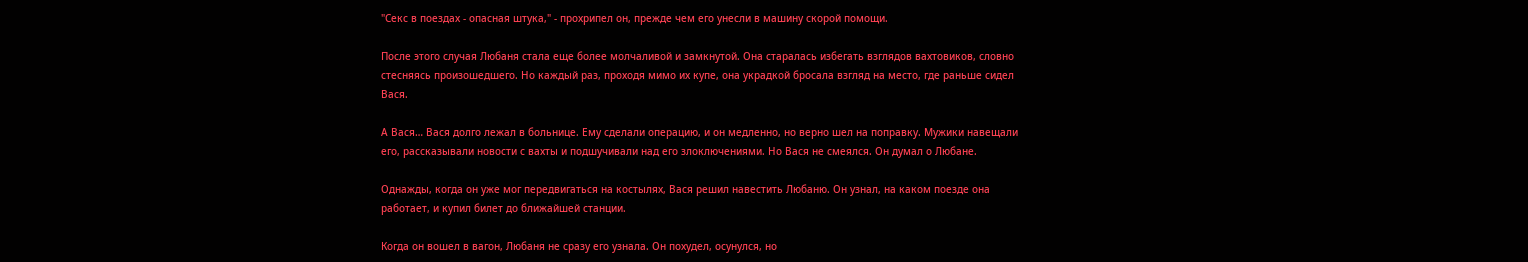"Секс в поездах - опасная штука," - прохрипел он, прежде чем его унесли в машину скорой помощи.

После этого случая Любаня стала еще более молчаливой и замкнутой. Она старалась избегать взглядов вахтовиков, словно стесняясь произошедшего. Но каждый раз, проходя мимо их купе, она украдкой бросала взгляд на место, где раньше сидел Вася.

А Вася… Вася долго лежал в больнице. Ему сделали операцию, и он медленно, но верно шел на поправку. Мужики навещали его, рассказывали новости с вахты и подшучивали над его злоключениями. Но Вася не смеялся. Он думал о Любане.

Однажды, когда он уже мог передвигаться на костылях, Вася решил навестить Любаню. Он узнал, на каком поезде она работает, и купил билет до ближайшей станции.

Когда он вошел в вагон, Любаня не сразу его узнала. Он похудел, осунулся, но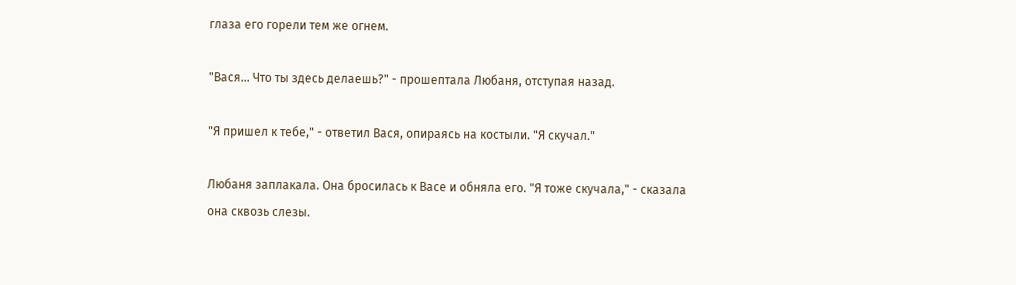глаза его горели тем же огнем.

"Вася… Что ты здесь делаешь?" - прошептала Любаня, отступая назад.

"Я пришел к тебе," - ответил Вася, опираясь на костыли. "Я скучал."

Любаня заплакала. Она бросилась к Васе и обняла его. "Я тоже скучала," - сказала она сквозь слезы.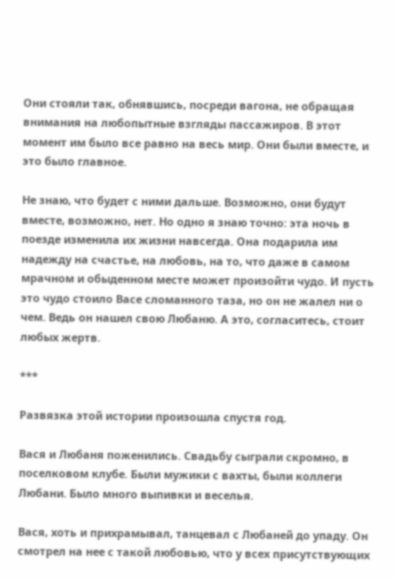Они стояли так, обнявшись, посреди вагона, не обращая внимания на любопытные взгляды пассажиров. В этот момент им было все равно на весь мир. Они были вместе, и это было главное.

Не знаю, что будет с ними дальше. Возможно, они будут вместе, возможно, нет. Но одно я знаю точно: эта ночь в поезде изменила их жизни навсегда. Она подарила им надежду на счастье, на любовь, на то, что даже в самом мрачном и обыденном месте может произойти чудо. И пусть это чудо стоило Васе сломанного таза, но он не жалел ни о чем. Ведь он нашел свою Любаню. А это, согласитесь, стоит любых жертв.

***

Развязка этой истории произошла спустя год.

Вася и Любаня поженились. Свадьбу сыграли скромно, в поселковом клубе. Были мужики с вахты, были коллеги Любани. Было много выпивки и веселья.

Вася, хоть и прихрамывал, танцевал с Любаней до упаду. Он смотрел на нее с такой любовью, что у всех присутствующих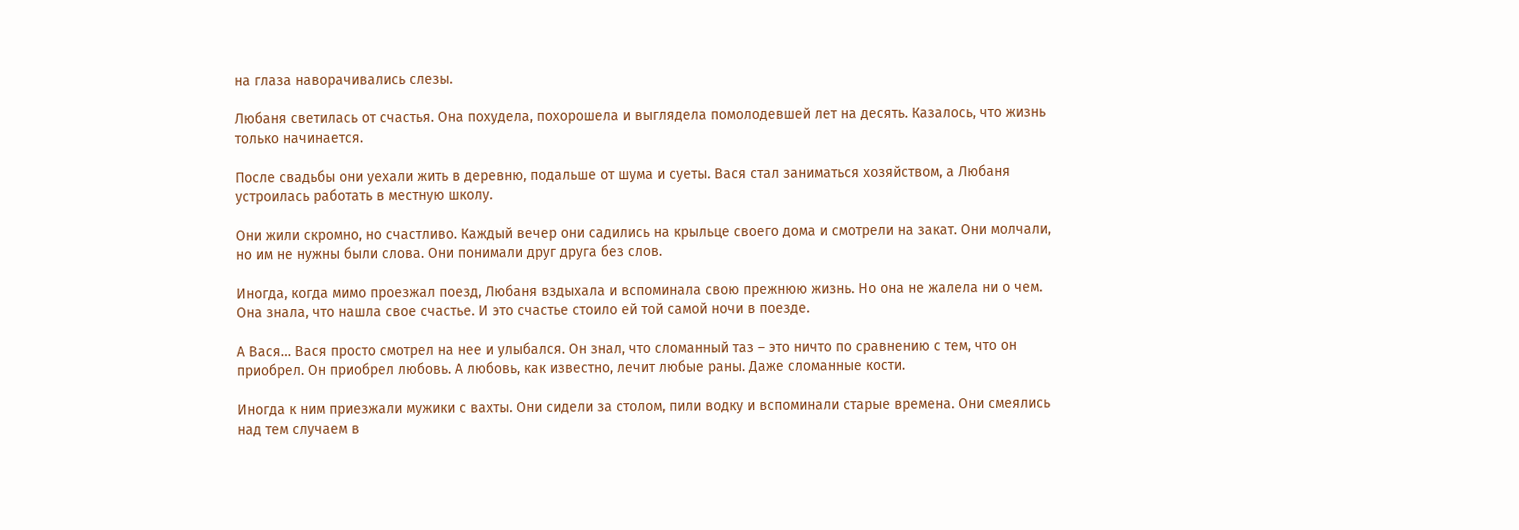на глаза наворачивались слезы.

Любаня светилась от счастья. Она похудела, похорошела и выглядела помолодевшей лет на десять. Казалось, что жизнь только начинается.

После свадьбы они уехали жить в деревню, подальше от шума и суеты. Вася стал заниматься хозяйством, а Любаня устроилась работать в местную школу.

Они жили скромно, но счастливо. Каждый вечер они садились на крыльце своего дома и смотрели на закат. Они молчали, но им не нужны были слова. Они понимали друг друга без слов.

Иногда, когда мимо проезжал поезд, Любаня вздыхала и вспоминала свою прежнюю жизнь. Но она не жалела ни о чем. Она знала, что нашла свое счастье. И это счастье стоило ей той самой ночи в поезде.

А Вася… Вася просто смотрел на нее и улыбался. Он знал, что сломанный таз – это ничто по сравнению с тем, что он приобрел. Он приобрел любовь. А любовь, как известно, лечит любые раны. Даже сломанные кости.

Иногда к ним приезжали мужики с вахты. Они сидели за столом, пили водку и вспоминали старые времена. Они смеялись над тем случаем в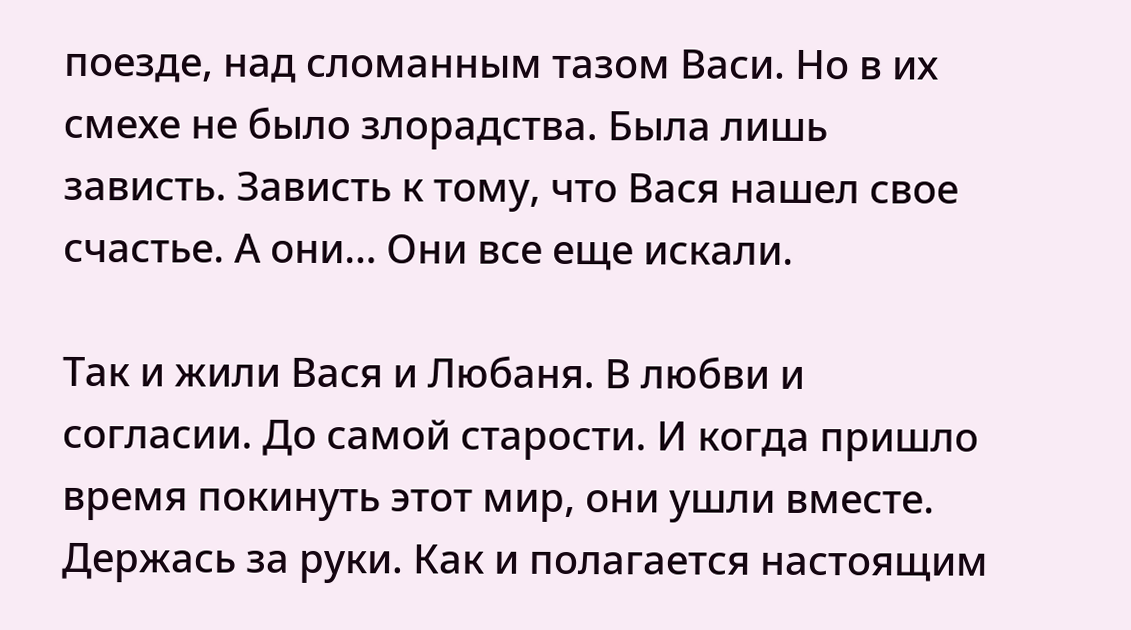поезде, над сломанным тазом Васи. Но в их смехе не было злорадства. Была лишь зависть. Зависть к тому, что Вася нашел свое счастье. А они… Они все еще искали.

Так и жили Вася и Любаня. В любви и согласии. До самой старости. И когда пришло время покинуть этот мир, они ушли вместе. Держась за руки. Как и полагается настоящим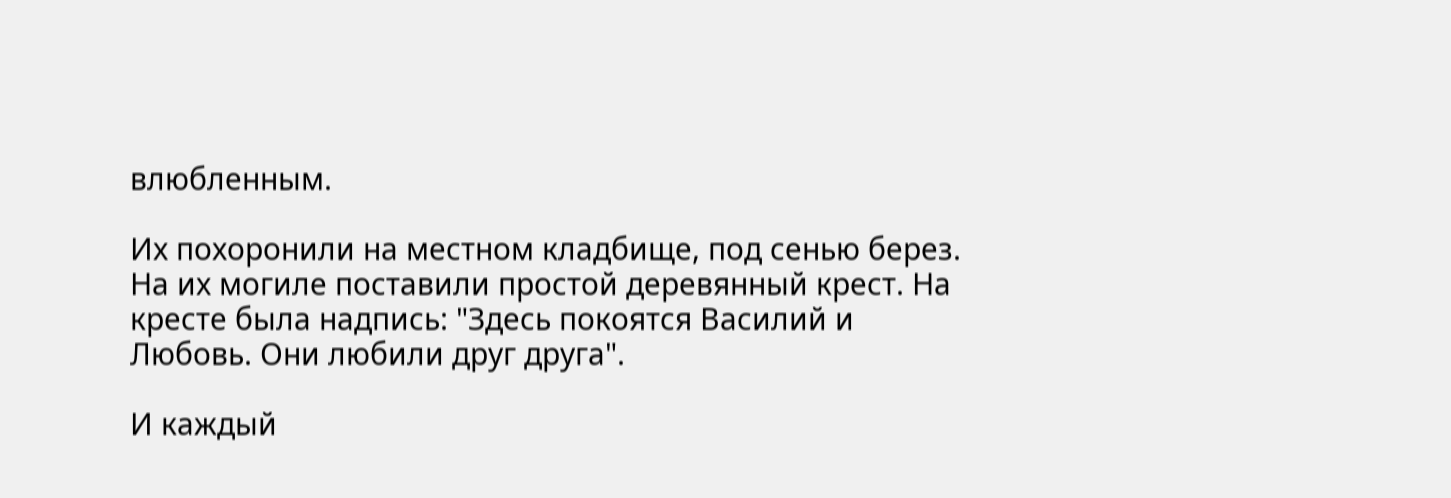влюбленным.

Их похоронили на местном кладбище, под сенью берез. На их могиле поставили простой деревянный крест. На кресте была надпись: "Здесь покоятся Василий и Любовь. Они любили друг друга".

И каждый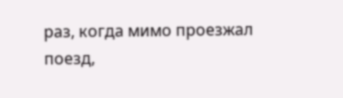раз, когда мимо проезжал поезд,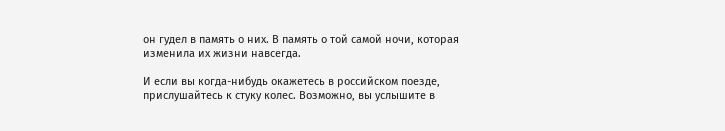он гудел в память о них. В память о той самой ночи, которая изменила их жизни навсегда.

И если вы когда-нибудь окажетесь в российском поезде, прислушайтесь к стуку колес. Возможно, вы услышите в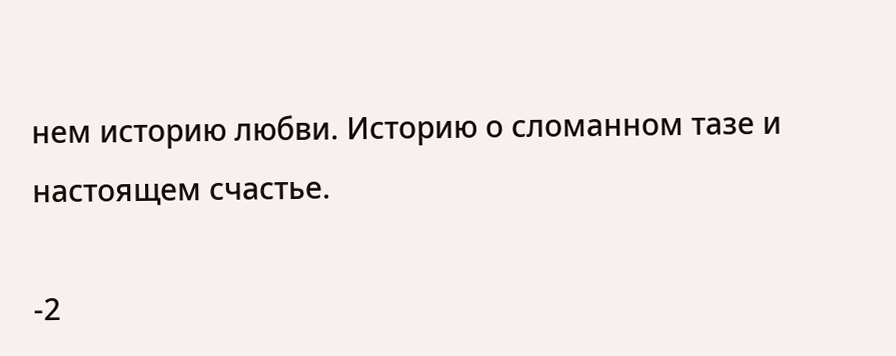нем историю любви. Историю о сломанном тазе и настоящем счастье.

-2